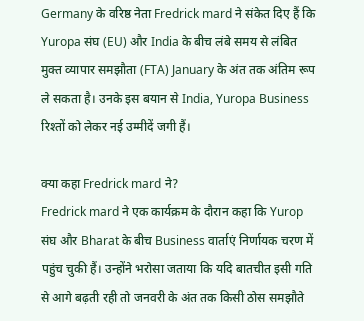Germany के वरिष्ठ नेता Fredrick mard ने संकेत दिए हैं कि Yuropa संघ (EU) और India के बीच लंबे समय से लंबित मुक्त व्यापार समझौता (FTA) January के अंत तक अंतिम रूप ले सकता है। उनके इस बयान से India, Yuropa Business रिश्तों को लेकर नई उम्मीदें जगी हैं।

क्या कहा Fredrick mard ने?
Fredrick mard ने एक कार्यक्रम के दौरान कहा कि Yurop संघ और Bharat के बीच Business वार्ताएं निर्णायक चरण में पहुंच चुकी हैं। उन्होंने भरोसा जताया कि यदि बातचीत इसी गति से आगे बढ़ती रही तो जनवरी के अंत तक किसी ठोस समझौते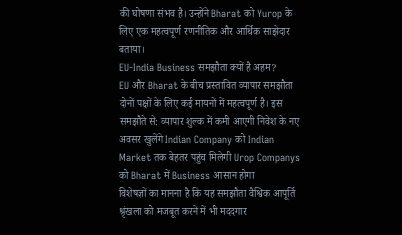की घोषणा संभव है। उन्होंने Bharat को Yurop के लिए एक महत्वपूर्ण रणनीतिक और आर्थिक साझेदार बताया।
EU-India Business समझौता क्यों है अहम?
EU और Bharat के बीच प्रस्तावित व्यापार समझौता दोनों पक्षों के लिए कई मायनों में महत्वपूर्ण है। इस समझौते से: व्यापार शुल्क में कमी आएगी निवेश के नए अवसर खुलेंगे Indian Company को Indian Market तक बेहतर पहुंच मिलेगी Urop Companys को Bharat में Business आसान होगा
विशेषज्ञों का मानना है कि यह समझौता वैश्विक आपूर्ति श्रृंखला को मजबूत करने में भी मददगार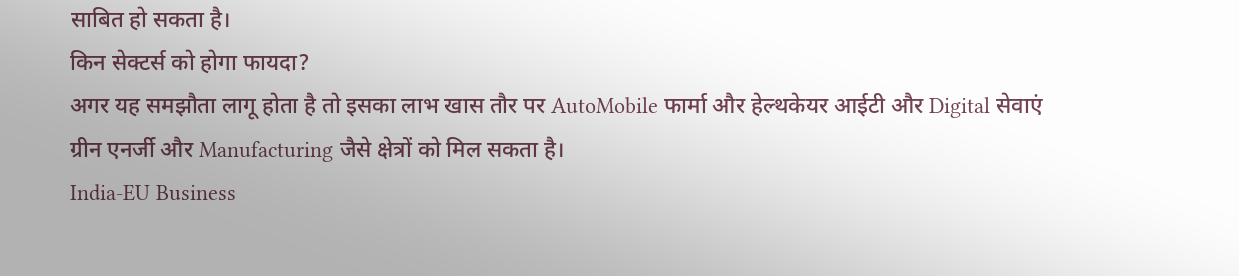साबित हो सकता है।
किन सेक्टर्स को होगा फायदा?
अगर यह समझौता लागू होता है तो इसका लाभ खास तौर पर AutoMobile फार्मा और हेल्थकेयर आईटी और Digital सेवाएं ग्रीन एनर्जी और Manufacturing जैसे क्षेत्रों को मिल सकता है।
India-EU Business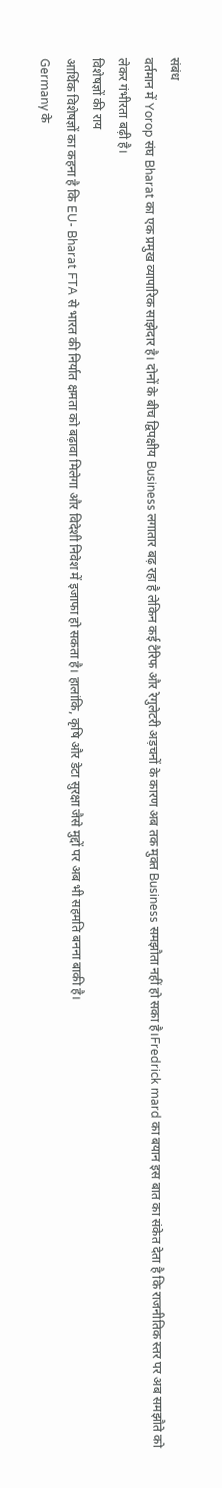संबंध
वर्तमान में Yorop संघ Bharat का एक प्रमुख व्यापारिक साझेदार है। दोनों के बीच द्विपक्षीय Business लगातार बढ़ रहा है लेकिन कई टैरिफ और रेगुलेटरी अड़चनों के कारण अब तक मुक्त Business समझौता नहीं हो सका है।Fredrick mard का बयान इस बात का संकेत देता है कि राजनीतिक स्तर पर अब समझौते को लेकर गंभीरता बढ़ी है।
विशेषज्ञों की राय
आर्थिक विशेषज्ञों का कहना है कि EU- Bharat FTA से भारत की निर्यात क्षमता को बढ़ावा मिलेगा और विदेशी निवेश में इजाफा हो सकता है। हालांकि, कृषि और डेटा सुरक्षा जैसे मुद्दों पर अब भी सहमति बनना बाकी है।
Germany के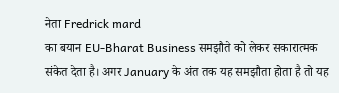नेता Fredrick mard
का बयान EU-Bharat Business समझौते को लेकर सकारात्मक संकेत देता है। अगर January के अंत तक यह समझौता होता है तो यह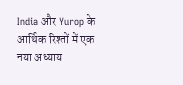India और Yurop के आर्थिक रिश्तों में एक नया अध्याय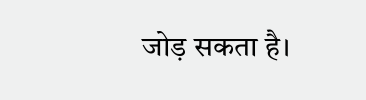जोड़ सकता है।